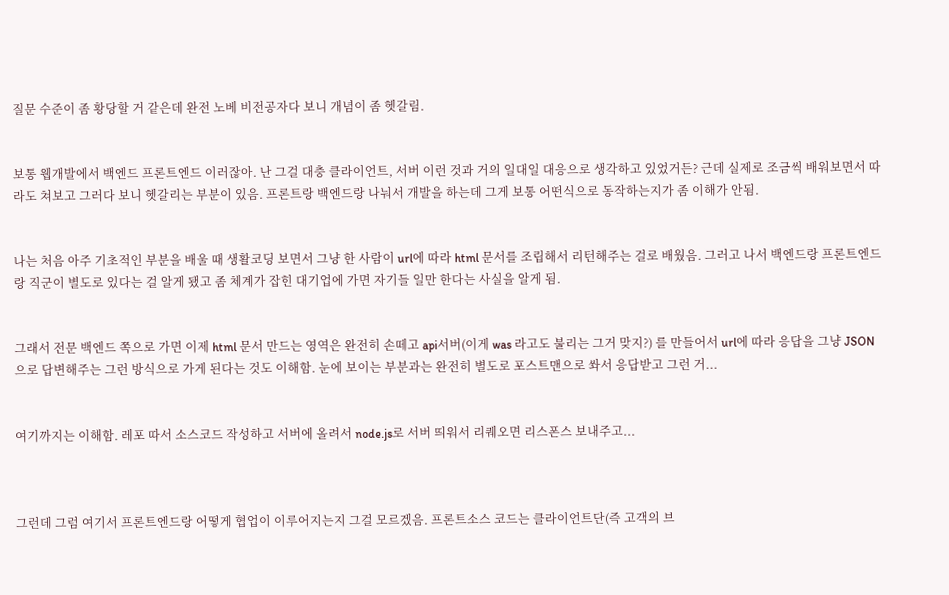질문 수준이 좀 황당할 거 같은데 완전 노베 비전공자다 보니 개념이 좀 헷갈림.


보통 웹개발에서 백엔드 프론트엔드 이러잖아. 난 그걸 대충 클라이언트, 서버 이런 것과 거의 일대일 대응으로 생각하고 있었거든? 근데 실제로 조금씩 배워보면서 따라도 쳐보고 그러다 보니 헷갈리는 부분이 있음. 프론트랑 백엔드랑 나눠서 개발을 하는데 그게 보통 어떤식으로 동작하는지가 좀 이해가 안됨.


나는 처음 아주 기초적인 부분을 배울 때 생활코딩 보면서 그냥 한 사람이 url에 따라 html 문서를 조립해서 리턴해주는 걸로 배웠음. 그러고 나서 백엔드랑 프론트엔드랑 직군이 별도로 있다는 걸 알게 됐고 좀 체계가 잡힌 대기업에 가면 자기들 일만 한다는 사실을 알게 됨.


그래서 전문 백엔드 쪽으로 가면 이제 html 문서 만드는 영역은 완전히 손떼고 api서버(이게 was 라고도 불리는 그거 맞지?) 를 만들어서 url에 따라 응답을 그냥 JSON으로 답변해주는 그런 방식으로 가게 된다는 것도 이해함. 눈에 보이는 부분과는 완전히 별도로 포스트맨으로 쏴서 응답받고 그런 거...


여기까지는 이해함. 레포 따서 소스코드 작성하고 서버에 올려서 node.js로 서버 띄워서 리퀘오면 리스폰스 보내주고...



그런데 그럼 여기서 프론트엔드랑 어떻게 협업이 이루어지는지 그걸 모르겠음. 프론트소스 코드는 클라이언트단(즉 고객의 브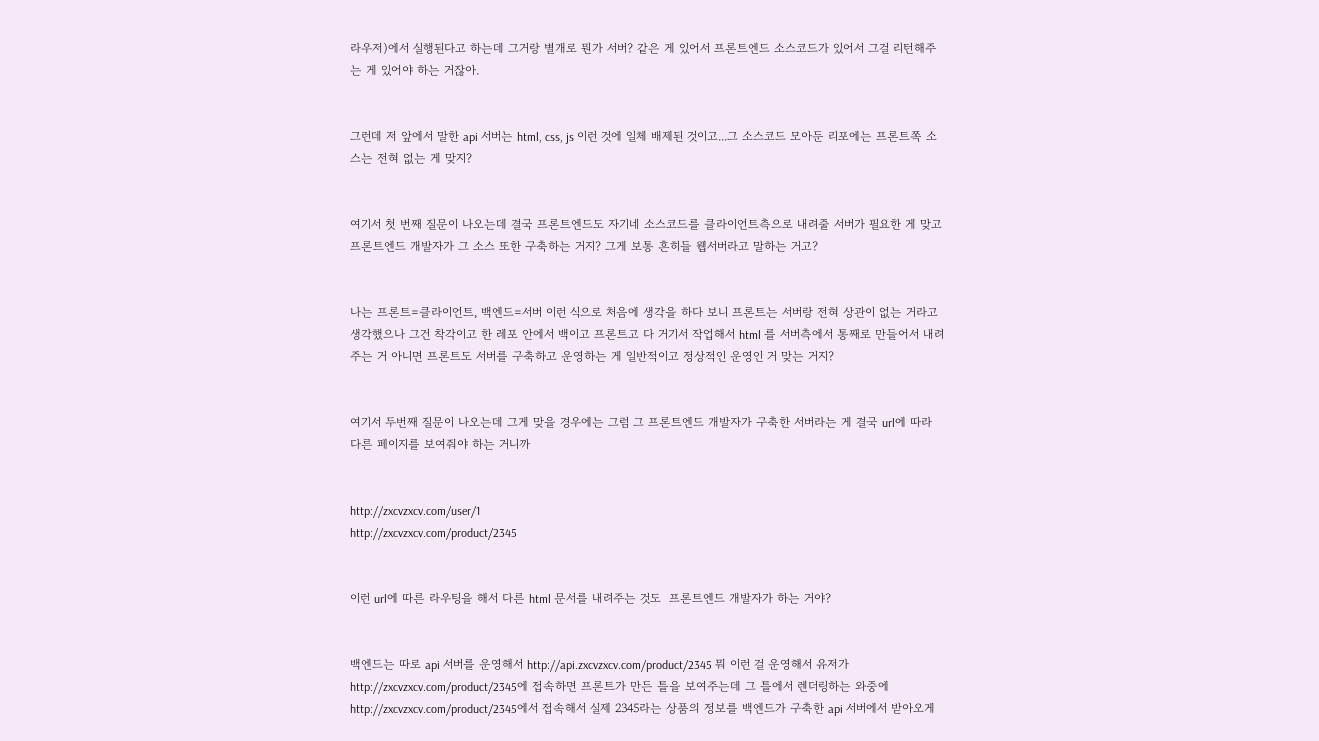라우저)에서 실행된다고 하는데 그거랑 별개로 뭔가 서버? 같은 게 있어서 프론트엔드 소스코드가 있어서 그걸 리턴해주는 게 있어야 하는 거잖아.


그런데 저 앞에서 말한 api 서버는 html, css, js 이런 것에 일체 배제된 것이고...그 소스코드 모아둔 리포에는 프론트쪽 소스는 전혀 없는 게 맞지?


여기서 첫 번째 질문이 나오는데 결국 프론트엔드도 자기네 소스코드를 클라이언트측으로 내려줄 서버가 필요한 게 맞고 프론트엔드 개발자가 그 소스 또한 구축하는 거지? 그게 보통 흔히들 웹서버라고 말하는 거고?


나는 프론트=클라이언트, 백엔드=서버 이런 식으로 처음에 생각을 하다 보니 프론트는 서버랑 전혀 상관이 없는 거라고 생각했으나 그건 착각이고 한 레포 안에서 백이고 프론트고 다 거기서 작업해서 html 를 서버측에서 통째로 만들어서 내려주는 거 아니면 프론트도 서버를 구축하고 운영하는 게 일반적이고 정상적인 운영인 거 맞는 거지?


여기서 두번째 질문이 나오는데 그게 맞을 경우에는 그럼 그 프론트엔드 개발자가 구축한 서버라는 게 결국 url에 따라 다른 페이지를 보여줘야 하는 거니까


http://zxcvzxcv.com/user/1
http://zxcvzxcv.com/product/2345


이런 url에 따른 라우팅을 해서 다른 html 문서를 내려주는 것도  프론트엔드 개발자가 하는 거야?


백엔드는 따로 api 서버를 운영해서 http://api.zxcvzxcv.com/product/2345 뭐 이런 걸 운영해서 유저가 http://zxcvzxcv.com/product/2345에 접속하면 프론트가 만든 틀을 보여주는데 그 틀에서 렌더링하는 와중에 http://zxcvzxcv.com/product/2345에서 접속해서 실제 2345라는 상품의 정보를 백엔드가 구축한 api 서버에서 받아오게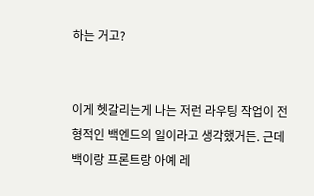하는 거고?


이게 헷갈리는게 나는 저런 라우팅 작업이 전형적인 백엔드의 일이라고 생각했거든. 근데 백이랑 프론트랑 아예 레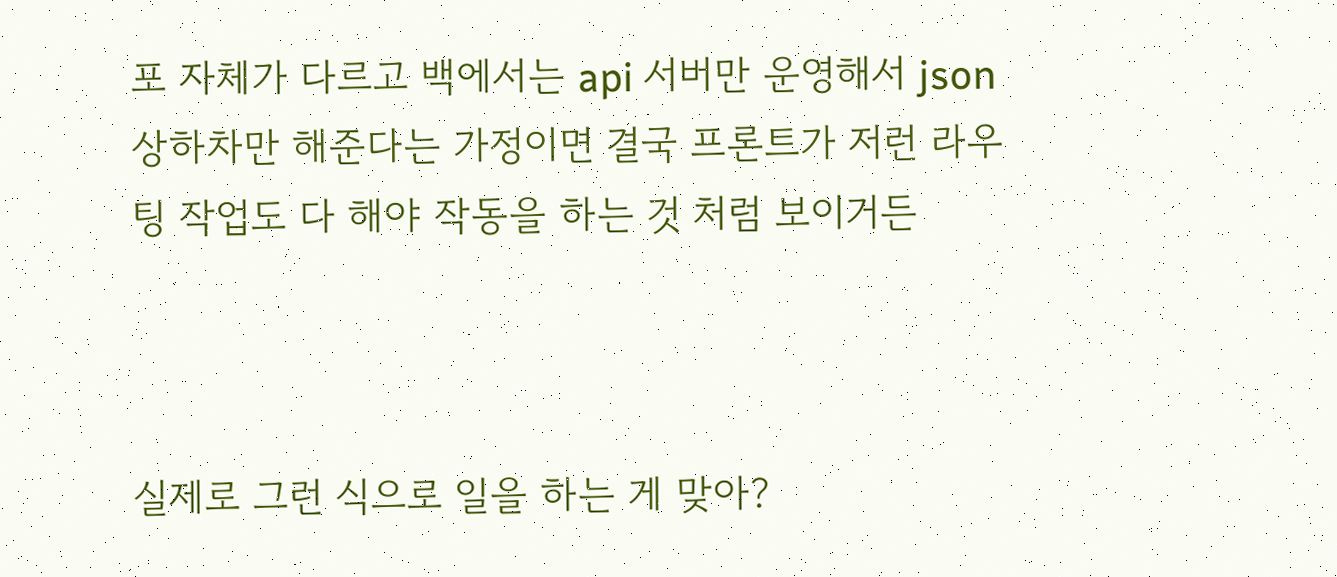포 자체가 다르고 백에서는 api 서버만 운영해서 json 상하차만 해준다는 가정이면 결국 프론트가 저런 라우팅 작업도 다 해야 작동을 하는 것 처럼 보이거든



실제로 그런 식으로 일을 하는 게 맞아?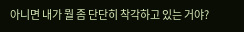아니면 내가 뭘 좀 단단히 착각하고 있는 거야?